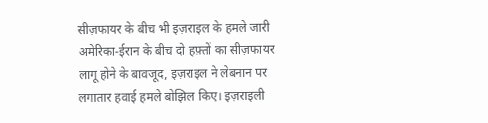सीज़फायर के बीच भी इज़राइल के हमले जारी
अमेरिका‑ईरान के बीच दो हफ़्तों का सीज़फायर लागू होने के बावजूद, इज़राइल ने लेबनान पर लगातार हवाई हमले बोझिल किए। इज़राइली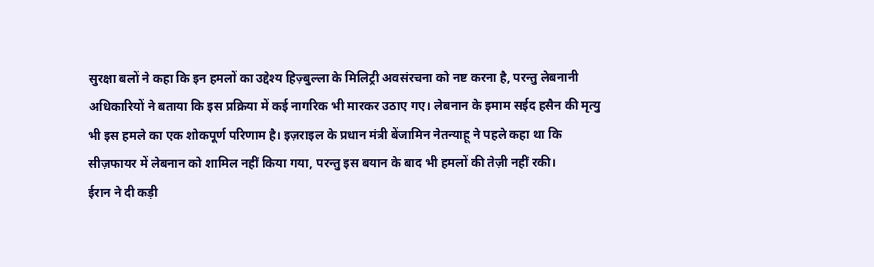सुरक्षा बलों ने कहा कि इन हमलों का उद्देश्य हिज़्बुल्ला के मिलिट्री अवसंरचना को नष्ट करना है, परन्तु लेबनानी अधिकारियों ने बताया कि इस प्रक्रिया में कई नागरिक भी मारकर उठाए गए। लेबनान के इमाम सईद हसैन की मृत्यु भी इस हमले का एक शोकपूर्ण परिणाम है। इज़राइल के प्रधान मंत्री बेंजामिन नेतन्याहू ने पहले कहा था कि सीज़फायर में लेबनान को शामिल नहीं किया गया, परन्तु इस बयान के बाद भी हमलों की तेज़ी नहीं रकी।
ईरान ने दी कड़ी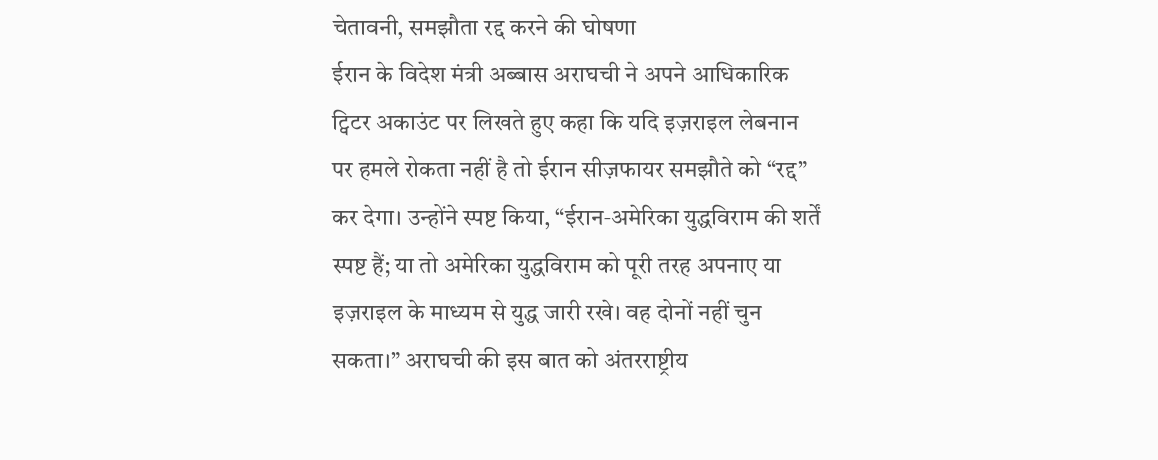चेतावनी, समझौता रद्द करने की घोषणा
ईरान के विदेश मंत्री अब्बास अराघची ने अपने आधिकारिक ट्विटर अकाउंट पर लिखते हुए कहा कि यदि इज़राइल लेबनान पर हमले रोकता नहीं है तो ईरान सीज़फायर समझौते को “रद्द” कर देगा। उन्होंने स्पष्ट किया, “ईरान‑अमेरिका युद्धविराम की शर्तें स्पष्ट हैं; या तो अमेरिका युद्धविराम को पूरी तरह अपनाए या इज़राइल के माध्यम से युद्ध जारी रखे। वह दोनों नहीं चुन सकता।” अराघची की इस बात को अंतरराष्ट्रीय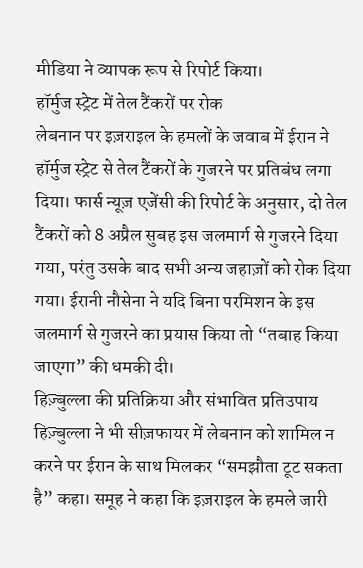मीडिया ने व्यापक रूप से रिपोर्ट किया।
हॉर्मुज स्ट्रेट में तेल टैंकरों पर रोक
लेबनान पर इज़राइल के हमलों के जवाब में ईरान ने हॉर्मुज स्ट्रेट से तेल टैंकरों के गुजरने पर प्रतिबंध लगा दिया। फार्स न्यूज़ एजेंसी की रिपोर्ट के अनुसार, दो तेल टैंकरों को 8 अप्रैल सुबह इस जलमार्ग से गुजरने दिया गया, परंतु उसके बाद सभी अन्य जहाज़ों को रोक दिया गया। ईरानी नौसेना ने यदि बिना परमिशन के इस जलमार्ग से गुजरने का प्रयास किया तो “तबाह किया जाएगा” की धमकी दी।
हिज़्बुल्ला की प्रतिक्रिया और संभावित प्रतिउपाय
हिज़्बुल्ला ने भी सीज़फायर में लेबनान को शामिल न करने पर ईरान के साथ मिलकर “समझौता टूट सकता है” कहा। समूह ने कहा कि इज़राइल के हमले जारी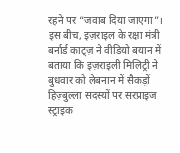रहने पर “जवाब दिया जाएगा”। इस बीच, इज़राइल के रक्षा मंत्री बर्नार्ड काट्ज़ ने वीडियो बयान में बताया कि इज़राइली मिलिट्री ने बुधवार को लेबनान में सैकड़ों हिज़्बुल्ला सदस्यों पर सरप्राइज स्ट्राइक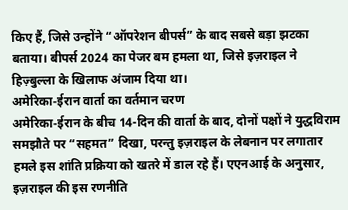किए हैं, जिसे उन्होंने “ऑपरेशन बीपर्स” के बाद सबसे बड़ा झटका बताया। बीपर्स 2024 का पेजर बम हमला था, जिसे इज़राइल ने हिज़्बुल्ला के खिलाफ अंजाम दिया था।
अमेरिका‑ईरान वार्ता का वर्तमान चरण
अमेरिका‑ईरान के बीच 14-दिन की वार्ता के बाद, दोनों पक्षों ने युद्धविराम समझौते पर “सहमत” दिखा, परन्तु इज़राइल के लेबनान पर लगातार हमले इस शांति प्रक्रिया को खतरे में डाल रहे हैं। एएनआई के अनुसार, इज़राइल की इस रणनीति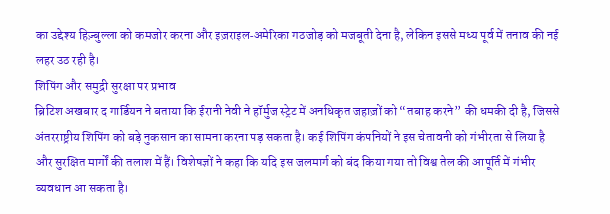का उद्देश्य हिज़्बुल्ला को कमजोर करना और इज़राइल‑अमेरिका गठजोड़ को मजबूती देना है, लेकिन इससे मध्य पूर्व में तनाव की नई लहर उठ रही है।
शिपिंग और समुद्री सुरक्षा पर प्रभाव
ब्रिटिश अखबार द गार्डियन ने बताया कि ईरानी नेवी ने हॉर्मुज स्ट्रेट में अनधिकृत जहाज़ों को “तबाह करने” की धमकी दी है, जिससे अंतरराष्ट्रीय शिपिंग को बड़े नुकसान का सामना करना पड़ सकता है। कई शिपिंग कंपनियों ने इस चेतावनी को गंभीरता से लिया है और सुरक्षित मार्गों की तलाश में हैं। विशेषज्ञों ने कहा कि यदि इस जलमार्ग को बंद किया गया तो विश्व तेल की आपूर्ति में गंभीर व्यवधान आ सकता है।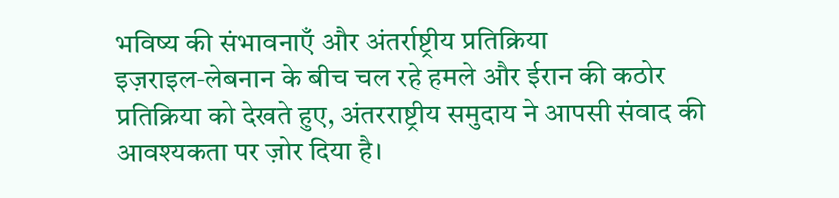भविष्य की संभावनाएँ और अंतर्राष्ट्रीय प्रतिक्रिया
इज़राइल‑लेबनान के बीच चल रहे हमले और ईरान की कठोर प्रतिक्रिया को देखते हुए, अंतरराष्ट्रीय समुदाय ने आपसी संवाद की आवश्यकता पर ज़ोर दिया है।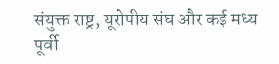संयुक्त राष्ट्र, यूरोपीय संघ और कई मध्य पूर्वी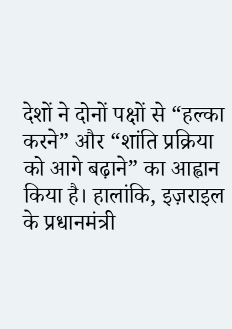देशों ने दोनों पक्षों से “हल्का करने” और “शांति प्रक्रिया को आगे बढ़ाने” का आह्वान किया है। हालांकि, इज़राइल के प्रधानमंत्री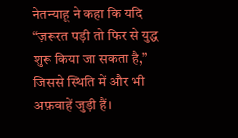नेतन्याहू ने कहा कि यदि “ज़रूरत पड़ी तो फिर से युद्ध शुरू किया जा सकता है,” जिससे स्थिति में और भी अफ़वाहें जुड़ी हैं।